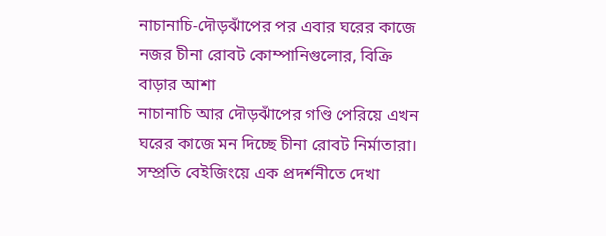নাচানাচি-দৌড়ঝাঁপের পর এবার ঘরের কাজে নজর চীনা রোবট কোম্পানিগুলোর, বিক্রি বাড়ার আশা
নাচানাচি আর দৌড়ঝাঁপের গণ্ডি পেরিয়ে এখন ঘরের কাজে মন দিচ্ছে চীনা রোবট নির্মাতারা। সম্প্রতি বেইজিংয়ে এক প্রদর্শনীতে দেখা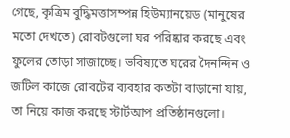গেছে, কৃত্রিম বুদ্ধিমত্তাসম্পন্ন হিউম্যানয়েড (মানুষের মতো দেখতে) রোবটগুলো ঘর পরিষ্কার করছে এবং ফুলের তোড়া সাজাচ্ছে। ভবিষ্যতে ঘরের দৈনন্দিন ও জটিল কাজে রোবটের ব্যবহার কতটা বাড়ানো যায়, তা নিয়ে কাজ করছে স্টার্টআপ প্রতিষ্ঠানগুলো।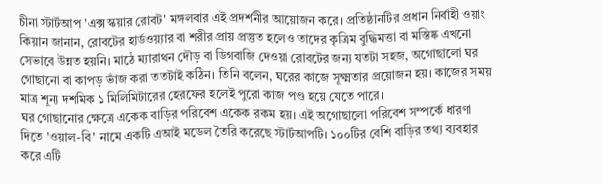চীনা স্টার্টআপ 'এক্স স্কয়ার রোবট' মঙ্গলবার এই প্রদর্শনীর আয়োজন করে। প্রতিষ্ঠানটির প্রধান নির্বাহী ওয়াং কিয়ান জানান, রোবটের হার্ডওয়্যার বা শরীর প্রায় প্রস্তুত হলেও তাদের কৃত্রিম বুদ্ধিমত্তা বা মস্তিষ্ক এখনো সেভাবে উন্নত হয়নি। মাঠে ম্যারাথন দৌড় বা ডিগবাজি দেওয়া রোবটের জন্য যতটা সহজ, অগোছালো ঘর গোছানো বা কাপড় ভাঁজ করা ততটাই কঠিন। তিনি বলেন, ঘরের কাজে সূক্ষ্মতার প্রয়োজন হয়। কাজের সময় মাত্র শূন্য দশমিক ১ মিলিমিটারের হেরফের হলেই পুরো কাজ পণ্ড হয়ে যেতে পারে।
ঘর গোছানোর ক্ষেত্রে একেক বাড়ির পরিবেশ একেক রকম হয়। এই অগোছালো পরিবেশ সম্পর্কে ধারণা দিতে 'ওয়াল-বি' নামে একটি এআই মডেল তৈরি করেছে স্টার্টআপটি। ১০০টির বেশি বাড়ির তথ্য ব্যবহার করে এটি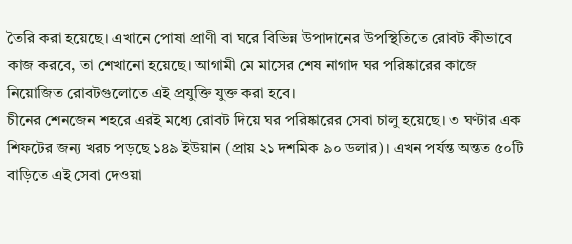তৈরি করা হয়েছে। এখানে পোষা প্রাণী বা ঘরে বিভিন্ন উপাদানের উপস্থিতিতে রোবট কীভাবে কাজ করবে, তা শেখানো হয়েছে। আগামী মে মাসের শেষ নাগাদ ঘর পরিষ্কারের কাজে নিয়োজিত রোবটগুলোতে এই প্রযুক্তি যুক্ত করা হবে।
চীনের শেনজেন শহরে এরই মধ্যে রোবট দিয়ে ঘর পরিষ্কারের সেবা চালু হয়েছে। ৩ ঘণ্টার এক শিফটের জন্য খরচ পড়ছে ১৪৯ ইউয়ান (প্রায় ২১ দশমিক ৯০ ডলার)। এখন পর্যন্ত অন্তত ৫০টি বাড়িতে এই সেবা দেওয়া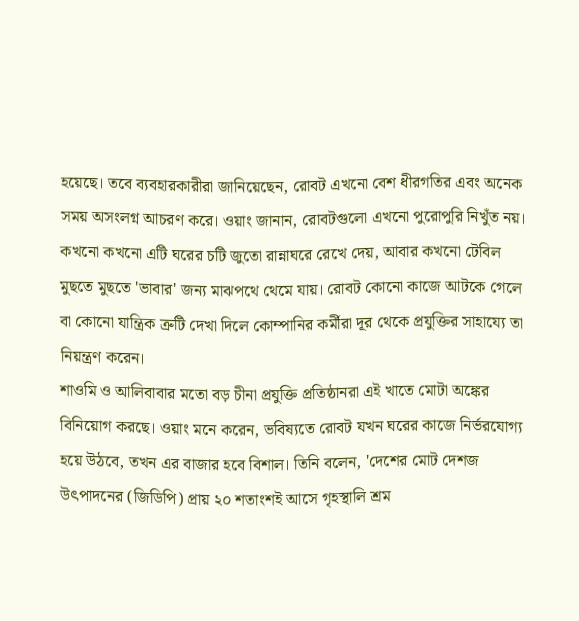হয়েছে। তবে ব্যবহারকারীরা জানিয়েছেন, রোবট এখনো বেশ ধীরগতির এবং অনেক সময় অসংলগ্ন আচরণ করে। ওয়াং জানান, রোবটগুলো এখনো পুরোপুরি নিখুঁত নয়। কখনো কখনো এটি ঘরের চটি জুতো রান্নাঘরে রেখে দেয়, আবার কখনো টেবিল মুছতে মুছতে 'ভাবার' জন্য মাঝপথে থেমে যায়। রোবট কোনো কাজে আটকে গেলে বা কোনো যান্ত্রিক ত্রুটি দেখা দিলে কোম্পানির কর্মীরা দূর থেকে প্রযুক্তির সাহায্যে তা নিয়ন্ত্রণ করেন।
শাওমি ও আলিবাবার মতো বড় চীনা প্রযুক্তি প্রতিষ্ঠানরা এই খাতে মোটা অঙ্কের বিনিয়োগ করছে। ওয়াং মনে করেন, ভবিষ্যতে রোবট যখন ঘরের কাজে নির্ভরযোগ্য হয়ে উঠবে, তখন এর বাজার হবে বিশাল। তিনি বলেন, 'দেশের মোট দেশজ উৎপাদনের (জিডিপি) প্রায় ২০ শতাংশই আসে গৃহস্থালি শ্রম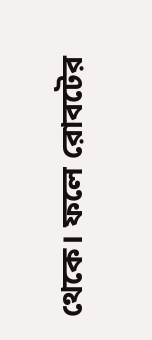থেকে। ফলে রোবটের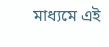মাধ্যমে এই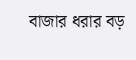বাজার ধরার বড়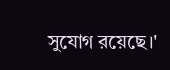সুযোগ রয়েছে।'